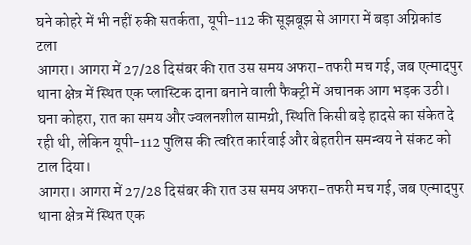घने कोहरे में भी नहीं रुकी सतर्कता, यूपी-112 की सूझबूझ से आगरा में बड़ा अग्निकांड टला
आगरा। आगरा में 27/28 दिसंबर की रात उस समय अफरा-तफरी मच गई, जब एत्मादपुर थाना क्षेत्र में स्थित एक प्लास्टिक दाना बनाने वाली फैक्ट्री में अचानक आग भड़क उठी। घना कोहरा, रात का समय और ज्वलनशील सामग्री, स्थिति किसी बड़े हादसे का संकेत दे रही थी, लेकिन यूपी-112 पुलिस की त्वरित कार्रवाई और बेहतरीन समन्वय ने संकट को टाल दिया।
आगरा। आगरा में 27/28 दिसंबर की रात उस समय अफरा-तफरी मच गई, जब एत्मादपुर थाना क्षेत्र में स्थित एक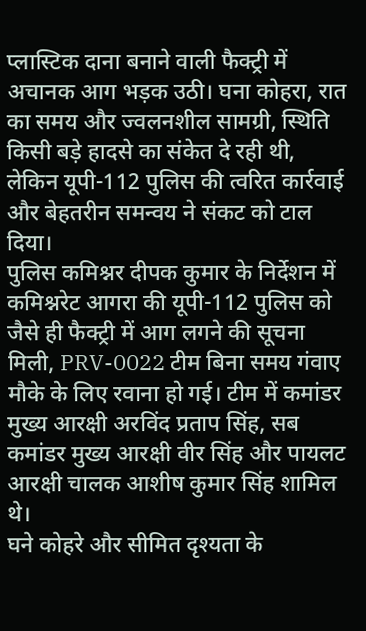प्लास्टिक दाना बनाने वाली फैक्ट्री में अचानक आग भड़क उठी। घना कोहरा, रात का समय और ज्वलनशील सामग्री, स्थिति किसी बड़े हादसे का संकेत दे रही थी, लेकिन यूपी-112 पुलिस की त्वरित कार्रवाई और बेहतरीन समन्वय ने संकट को टाल दिया।
पुलिस कमिश्नर दीपक कुमार के निर्देशन में कमिश्नरेट आगरा की यूपी-112 पुलिस को जैसे ही फैक्ट्री में आग लगने की सूचना मिली, PRV-0022 टीम बिना समय गंवाए मौके के लिए रवाना हो गई। टीम में कमांडर मुख्य आरक्षी अरविंद प्रताप सिंह, सब कमांडर मुख्य आरक्षी वीर सिंह और पायलट आरक्षी चालक आशीष कुमार सिंह शामिल थे।
घने कोहरे और सीमित दृश्यता के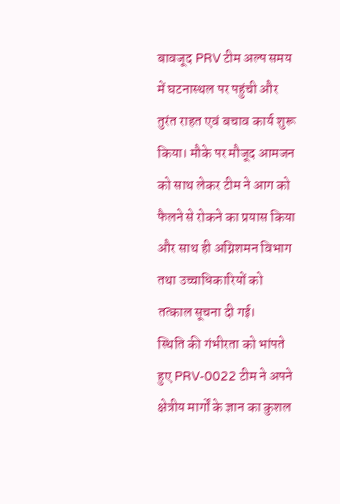बावजूद PRV टीम अल्प समय में घटनास्थल पर पहुंची और तुरंत राहत एवं बचाव कार्य शुरू किया। मौके पर मौजूद आमजन को साथ लेकर टीम ने आग को फैलने से रोकने का प्रयास किया और साथ ही अग्निशमन विभाग तथा उच्चाधिकारियों को तत्काल सूचना दी गई।
स्थिति की गंभीरता को भांपते हुए PRV-0022 टीम ने अपने क्षेत्रीय मार्गों के ज्ञान का कुशल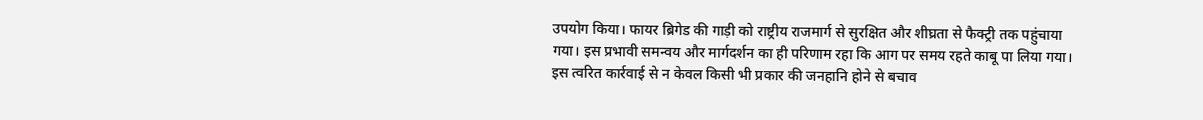उपयोग किया। फायर ब्रिगेड की गाड़ी को राष्ट्रीय राजमार्ग से सुरक्षित और शीघ्रता से फैक्ट्री तक पहुंचाया गया। इस प्रभावी समन्वय और मार्गदर्शन का ही परिणाम रहा कि आग पर समय रहते काबू पा लिया गया।
इस त्वरित कार्रवाई से न केवल किसी भी प्रकार की जनहानि होने से बचाव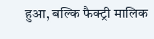हुआ, बल्कि फैक्ट्री मालिक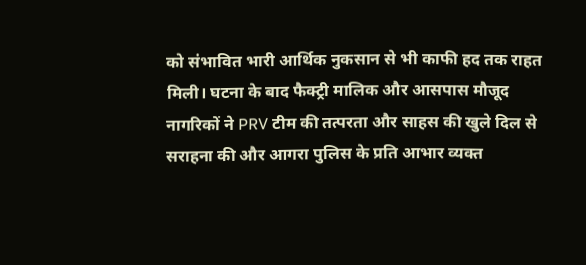को संभावित भारी आर्थिक नुकसान से भी काफी हद तक राहत मिली। घटना के बाद फैक्ट्री मालिक और आसपास मौजूद नागरिकों ने PRV टीम की तत्परता और साहस की खुले दिल से सराहना की और आगरा पुलिस के प्रति आभार व्यक्त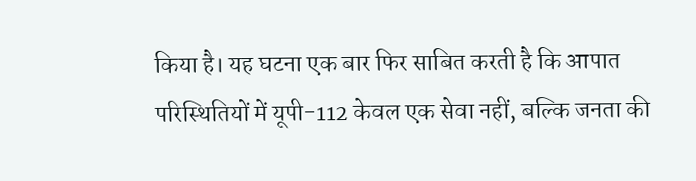किया है। यह घटना एक बार फिर साबित करती है कि आपात परिस्थितियों में यूपी-112 केवल एक सेवा नहीं, बल्कि जनता की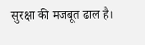सुरक्षा की मजबूत ढाल है।